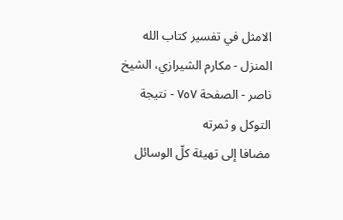الامثل في تفسير كتاب الله المنزل - مكارم الشيرازي، الشيخ ناصر - الصفحة ٧٥٧ - نتيجة التوكل و ثمرته
مضافا إلى تهيئة كلّ الوسائل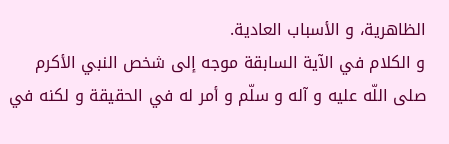الظاهرية، و الأسباب العادية.
و الكلام في الآية السابقة موجه إلى شخص النبي الأكرم صلى اللّه عليه و آله و سلّم و أمر له في الحقيقة و لكنه في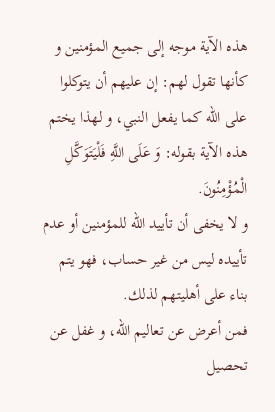هذه الآية موجه إلى جميع المؤمنين و كأنها تقول لهم: إن عليهم أن يتوكلوا على اللّه كما يفعل النبي، و لهذا يختم هذه الآية بقوله: وَ عَلَى اللَّهِ فَلْيَتَوَكَّلِ الْمُؤْمِنُونَ.
و لا يخفى أن تأييد اللّه للمؤمنين أو عدم تأييده ليس من غير حساب، فهو يتم بناء على أهليتهم لذلك.
فمن أعرض عن تعاليم اللّه، و غفل عن تحصيل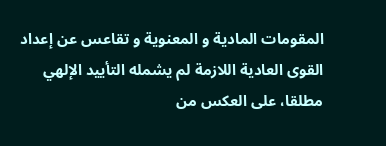المقومات المادية و المعنوية و تقاعس عن إعداد القوى العادية اللازمة لم يشمله التأييد الإلهي مطلقا، على العكس من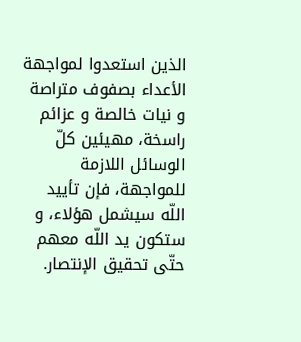الذين استعدوا لمواجهة الأعداء بصفوف متراصة و نيات خالصة و عزائم راسخة، مهيئين كلّ الوسائل اللازمة للمواجهة، فإن تأييد اللّه سيشمل هؤلاء، و ستكون يد اللّه معهم حتّى تحقيق الإنتصار.